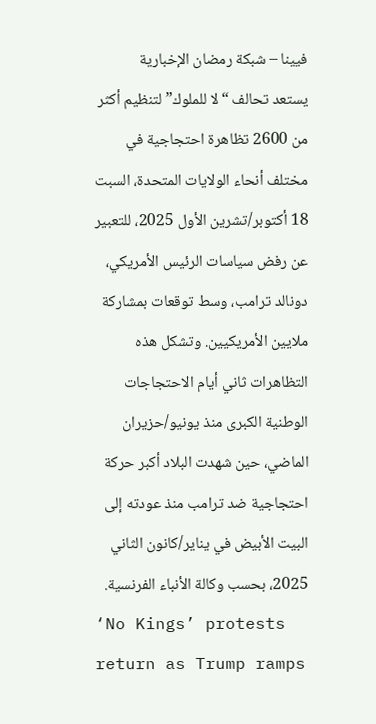فيينا – شبكة رمضان الإخبارية
يستعد تحالف “لا للملوك” لتنظيم أكثر من 2600 تظاهرة احتجاجية في مختلف أنحاء الولايات المتحدة، السبت 18 أكتوبر/تشرين الأول 2025، للتعبير عن رفض سياسات الرئيس الأمريكي، دونالد ترامب، وسط توقعات بمشاركة ملايين الأمريكيين. وتشكل هذه التظاهرات ثاني أيام الاحتجاجات الوطنية الكبرى منذ يونيو/حزيران الماضي، حين شهدت البلاد أكبر حركة احتجاجية ضد ترامب منذ عودته إلى البيت الأبيض في يناير/كانون الثاني 2025، بحسب وكالة الأنباء الفرنسية.
‘No Kings’ protests return as Trump ramps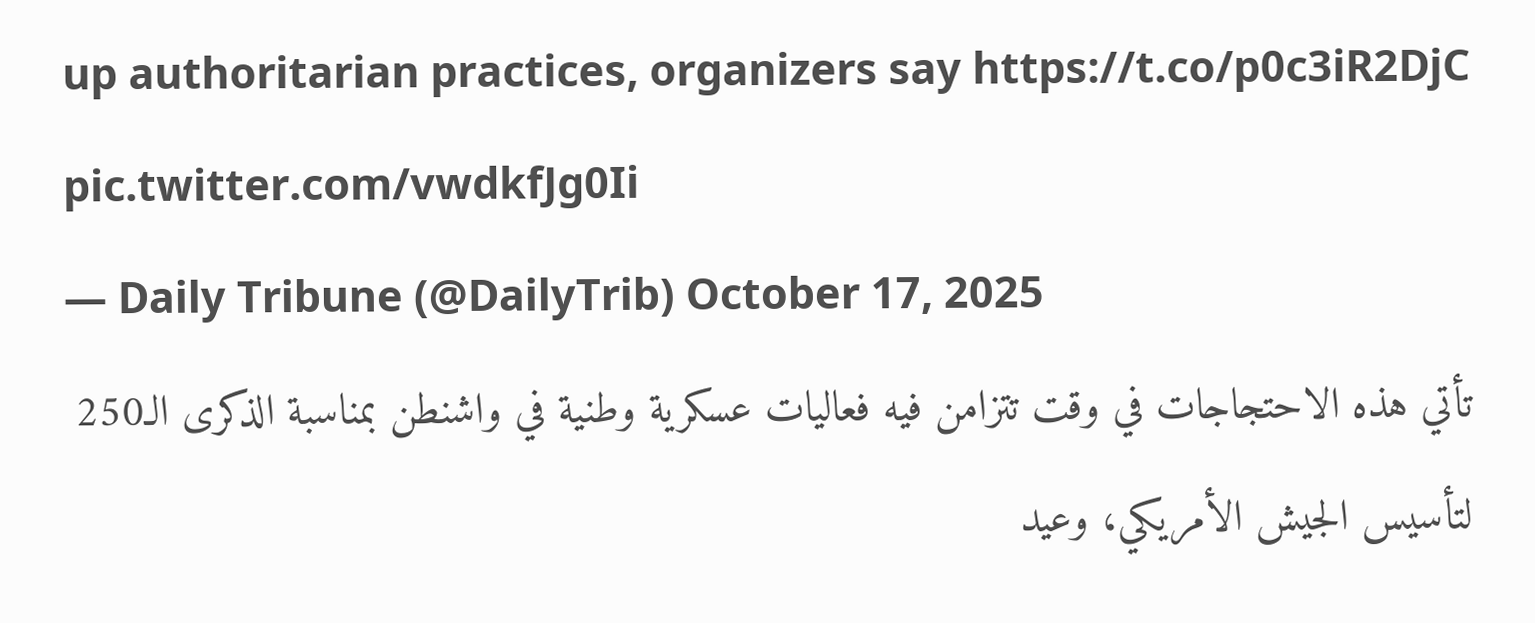up authoritarian practices, organizers say https://t.co/p0c3iR2DjC pic.twitter.com/vwdkfJg0Ii
— Daily Tribune (@DailyTrib) October 17, 2025
تأتي هذه الاحتجاجات في وقت تتزامن فيه فعاليات عسكرية وطنية في واشنطن بمناسبة الذكرى الـ250 لتأسيس الجيش الأمريكي، وعيد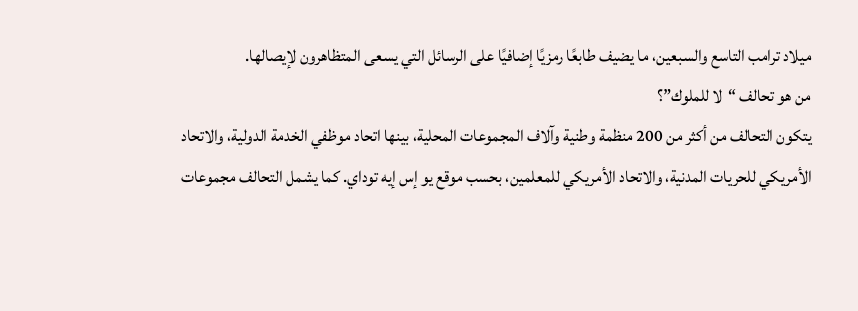ميلاد ترامب التاسع والسبعين، ما يضيف طابعًا رمزيًا إضافيًا على الرسائل التي يسعى المتظاهرون لإيصالها.
من هو تحالف “لا للملوك”؟
يتكون التحالف من أكثر من 200 منظمة وطنية وآلاف المجموعات المحلية، بينها اتحاد موظفي الخدمة الدولية، والاتحاد الأمريكي للحريات المدنية، والاتحاد الأمريكي للمعلمين، بحسب موقع يو إس إيه توداي. كما يشمل التحالف مجموعات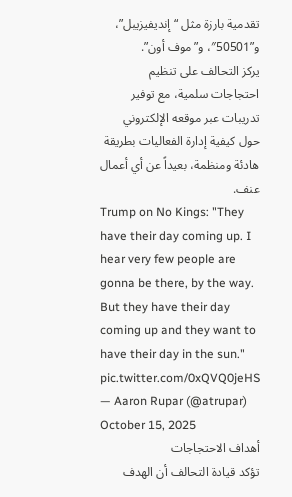تقدمية بارزة مثل “إنديفيزيبل”، و”50501″، و”موف أون”.
يركز التحالف على تنظيم احتجاجات سلمية، مع توفير تدريبات عبر موقعه الإلكتروني حول كيفية إدارة الفعاليات بطريقة هادئة ومنظمة، بعيداً عن أي أعمال عنف.
Trump on No Kings: "They have their day coming up. I hear very few people are gonna be there, by the way. But they have their day coming up and they want to have their day in the sun." pic.twitter.com/0xQVQ0jeHS
— Aaron Rupar (@atrupar) October 15, 2025
أهداف الاحتجاجات
تؤكد قيادة التحالف أن الهدف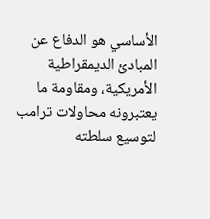الأساسي هو الدفاع عن المبادئ الديمقراطية الأمريكية، ومقاومة ما يعتبرونه محاولات ترامب لتوسيع سلطته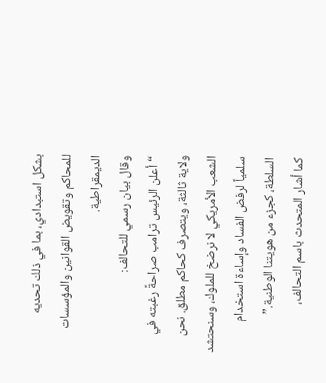بشكل استبدادي، بما في ذلك تحديه للمحاكم وتقويض القوانين والمؤسسات الديمقراطية.
وقال بيان رسمي للتحالف:
“أعلن الرئيس ترامب صراحةً رغبته في ولاية ثالثة، ويتصرف كحاكم مطلق. نحن الشعب الأمريكي لا نرضخ للملوك، وسنحتشد سلمياً لرفض الفساد وإساءة استخدام السلطة، كجزء من هويتنا الوطنية.”
كما أشار المتحدث باسم التحالف،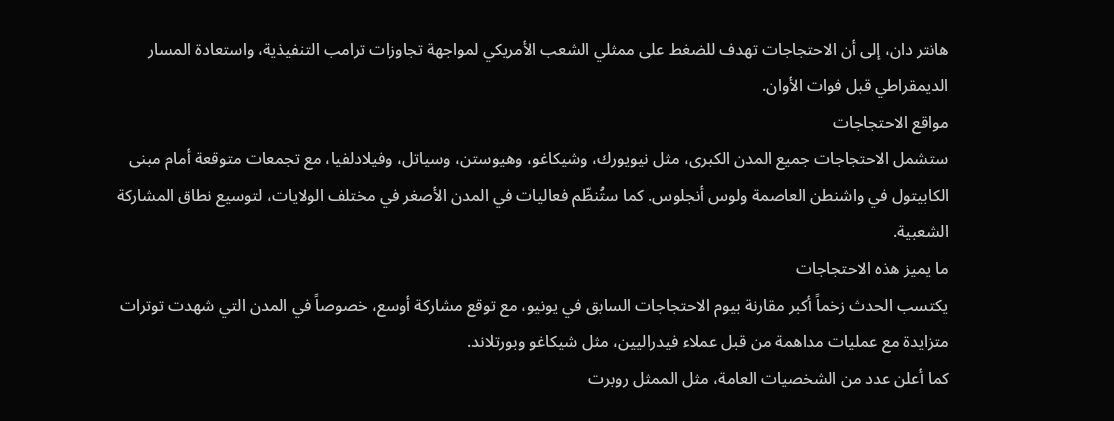هانتر دان، إلى أن الاحتجاجات تهدف للضغط على ممثلي الشعب الأمريكي لمواجهة تجاوزات ترامب التنفيذية، واستعادة المسار الديمقراطي قبل فوات الأوان.
مواقع الاحتجاجات
ستشمل الاحتجاجات جميع المدن الكبرى، مثل نيويورك، وشيكاغو، وهيوستن، وسياتل، وفيلادلفيا، مع تجمعات متوقعة أمام مبنى الكابيتول في واشنطن العاصمة ولوس أنجلوس. كما ستُنظّم فعاليات في المدن الأصغر في مختلف الولايات، لتوسيع نطاق المشاركة الشعبية.
ما يميز هذه الاحتجاجات
يكتسب الحدث زخماً أكبر مقارنة بيوم الاحتجاجات السابق في يونيو، مع توقع مشاركة أوسع، خصوصاً في المدن التي شهدت توترات متزايدة مع عمليات مداهمة من قبل عملاء فيدراليين، مثل شيكاغو وبورتلاند.
كما أعلن عدد من الشخصيات العامة، مثل الممثل روبرت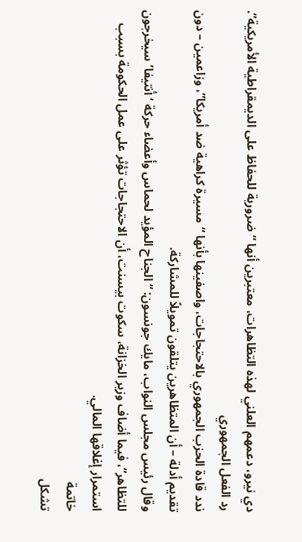دي نيرو، دعمهم العلني لهذه التظاهرات، معتبرين أنها “ضرورية للحفاظ على الديمقراطية الأمريكية”.
رد الفعل الجمهوري
ندد قادة الحزب الجمهوري بالاحتجاجات، واصفينها بأنها “مسيرة كراهية ضد أمريكا”، وزاعمين – دون تقديم أدلة – أن المتظاهرين يتلقون تمويلاً للمشاركة.
وقال رئيس مجلس النواب، مايك جونسون: “الجناح المؤيد لحماس وأعضاء حركة ‘أنتيفا’ سيخرجون للتظاهر”، فيما أضاف وزير الخزانة، سكوت بيسنت، أن الاحتجاجات تؤثر على عمل الحكومة بسبب استمرار إغلاقها المالي.
خاتمة
تشكل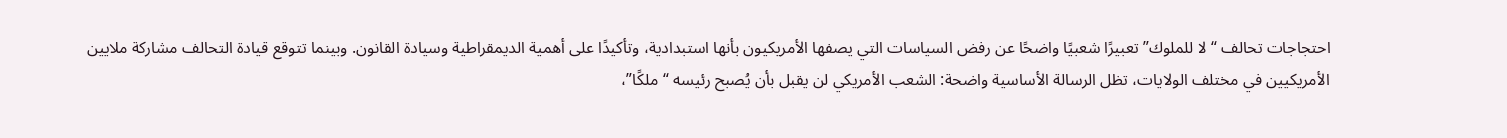احتجاجات تحالف “لا للملوك” تعبيرًا شعبيًا واضحًا عن رفض السياسات التي يصفها الأمريكيون بأنها استبدادية، وتأكيدًا على أهمية الديمقراطية وسيادة القانون. وبينما تتوقع قيادة التحالف مشاركة ملايين الأمريكيين في مختلف الولايات، تظل الرسالة الأساسية واضحة: الشعب الأمريكي لن يقبل بأن يُصبح رئيسه “ملكًا”،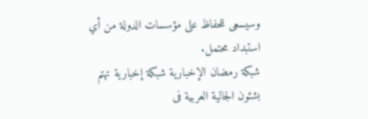وسيسعى للحفاظ على مؤسسات الدولة من أي استبداد محتمل.
شبكة رمضان الإخبارية شبكة إخبارية تهتم بشئون الجالية العربية فى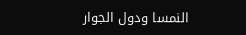النمسا ودول الجوار